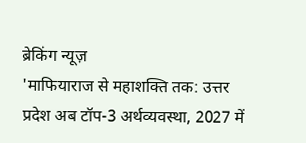ब्रेकिंग न्यूज़
'माफियाराज से महाशक्ति तक: उत्तर प्रदेश अब टॉप-3 अर्थव्यवस्था, 2027 में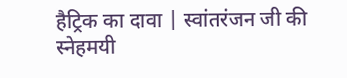हैट्रिक का दावा | स्वांतरंजन जी की स्नेहमयी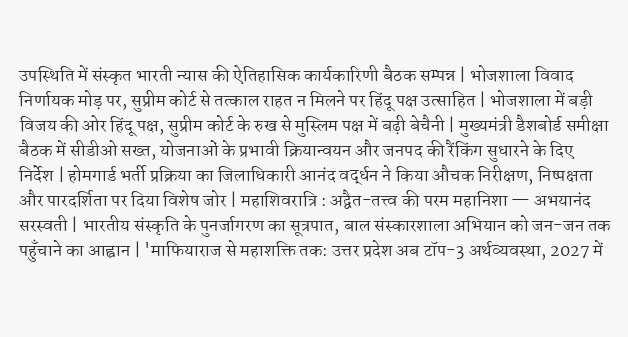उपस्थिति में संस्कृत भारती न्यास की ऐतिहासिक कार्यकारिणी बैठक सम्पन्न | भोजशाला विवाद निर्णायक मोड़ पर, सुप्रीम कोर्ट से तत्काल राहत न मिलने पर हिंदू पक्ष उत्साहित | भोजशाला में बड़ी विजय की ओर हिंदू पक्ष, सुप्रीम कोर्ट के रुख से मुस्लिम पक्ष में बढ़ी बेचैनी | मुख्यमंत्री डैशबोर्ड समीक्षा बैठक में सीडीओ सख्त, योजनाओं के प्रभावी क्रियान्वयन और जनपद की रैंकिंग सुधारने के दिए निर्देश | होमगार्ड भर्ती प्रक्रिया का जिलाधिकारी आनंद वर्द्धन ने किया औचक निरीक्षण, निष्पक्षता और पारदर्शिता पर दिया विशेष जोर | महाशिवरात्रि : अद्वैत-तत्त्व की परम महानिशा — अभयानंद सरस्वती | भारतीय संस्कृति के पुनर्जागरण का सूत्रपात, बाल संस्कारशाला अभियान को जन-जन तक पहुँचाने का आह्वान | 'माफियाराज से महाशक्ति तक: उत्तर प्रदेश अब टॉप-3 अर्थव्यवस्था, 2027 में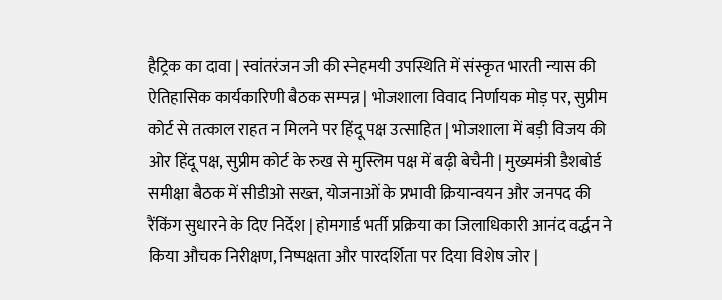हैट्रिक का दावा | स्वांतरंजन जी की स्नेहमयी उपस्थिति में संस्कृत भारती न्यास की ऐतिहासिक कार्यकारिणी बैठक सम्पन्न | भोजशाला विवाद निर्णायक मोड़ पर, सुप्रीम कोर्ट से तत्काल राहत न मिलने पर हिंदू पक्ष उत्साहित | भोजशाला में बड़ी विजय की ओर हिंदू पक्ष, सुप्रीम कोर्ट के रुख से मुस्लिम पक्ष में बढ़ी बेचैनी | मुख्यमंत्री डैशबोर्ड समीक्षा बैठक में सीडीओ सख्त, योजनाओं के प्रभावी क्रियान्वयन और जनपद की रैंकिंग सुधारने के दिए निर्देश | होमगार्ड भर्ती प्रक्रिया का जिलाधिकारी आनंद वर्द्धन ने किया औचक निरीक्षण, निष्पक्षता और पारदर्शिता पर दिया विशेष जोर |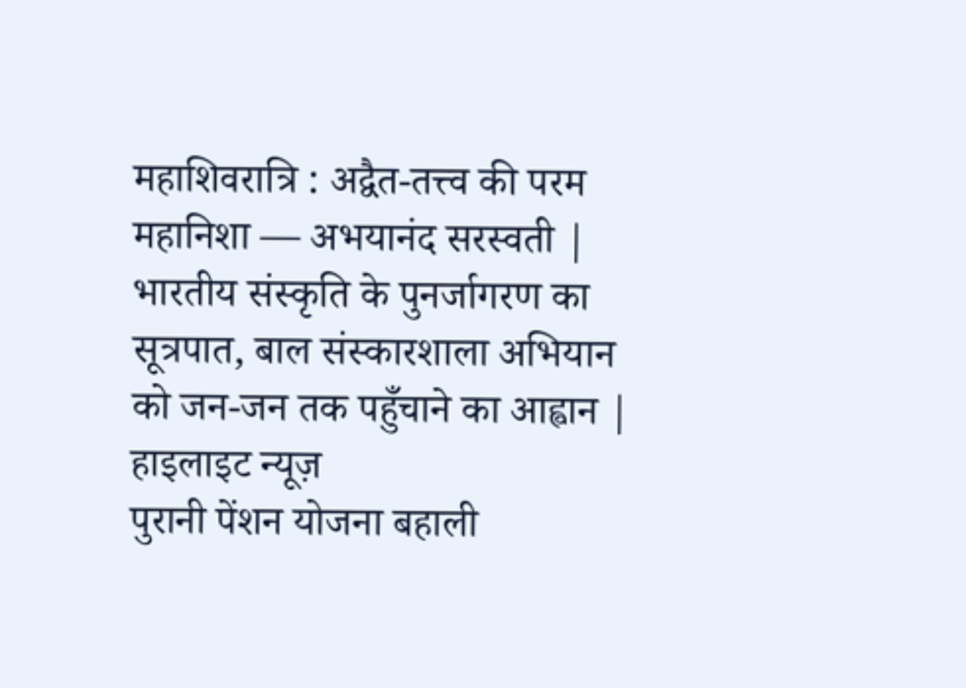महाशिवरात्रि : अद्वैत-तत्त्व की परम महानिशा — अभयानंद सरस्वती | भारतीय संस्कृति के पुनर्जागरण का सूत्रपात, बाल संस्कारशाला अभियान को जन-जन तक पहुँचाने का आह्वान |
हाइलाइट न्यूज़
पुरानी पेंशन योजना बहाली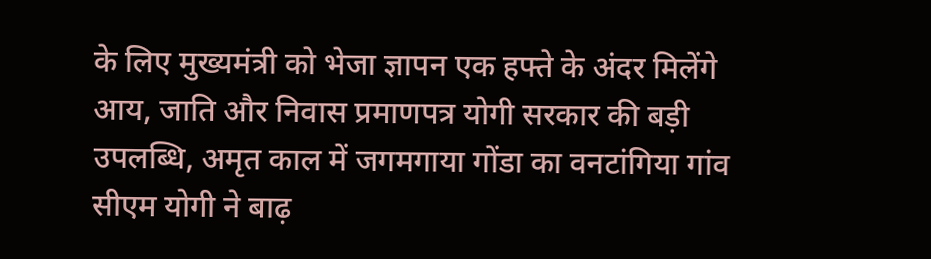के लिए मुख्यमंत्री को भेजा ज्ञापन एक हफ्ते के अंदर मिलेंगे आय, जाति और निवास प्रमाणपत्र योगी सरकार की बड़ी उपलब्धि, अमृत काल में जगमगाया गोंडा का वनटांगिया गांव सीएम योगी ने बाढ़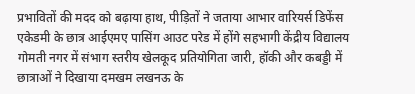प्रभावितों की मदद को बढ़ाया हाथ, पीड़ितों ने जताया आभार वारियर्स डिफेंस एकेडमी के छात्र आईएमए पासिंग आउट परेड में होंगे सहभागी केंद्रीय विद्यालय गोमती नगर में संभाग स्तरीय खेलकूद प्रतियोगिता जारी, हॉकी और कबड्डी में छात्राओं ने दिखाया दमखम लखनऊ के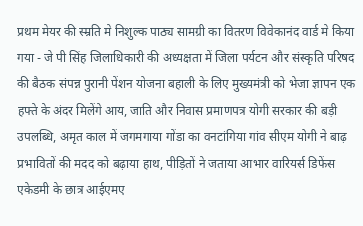प्रथम मेयर की स्म्रति मे निशुल्क पाठ्य सामग्री का वितरण विवेकानंद वार्ड मे किया गया - जे पी सिंह जिलाधिकारी की अध्यक्षता में जिला पर्यटन और संस्कृति परिषद की बैठक संपन्न पुरानी पेंशन योजना बहाली के लिए मुख्यमंत्री को भेजा ज्ञापन एक हफ्ते के अंदर मिलेंगे आय, जाति और निवास प्रमाणपत्र योगी सरकार की बड़ी उपलब्धि, अमृत काल में जगमगाया गोंडा का वनटांगिया गांव सीएम योगी ने बाढ़ प्रभावितों की मदद को बढ़ाया हाथ, पीड़ितों ने जताया आभार वारियर्स डिफेंस एकेडमी के छात्र आईएमए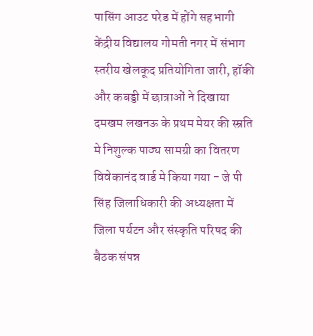पासिंग आउट परेड में होंगे सहभागी केंद्रीय विद्यालय गोमती नगर में संभाग स्तरीय खेलकूद प्रतियोगिता जारी, हॉकी और कबड्डी में छात्राओं ने दिखाया दमखम लखनऊ के प्रथम मेयर की स्म्रति मे निशुल्क पाठ्य सामग्री का वितरण विवेकानंद वार्ड मे किया गया - जे पी सिंह जिलाधिकारी की अध्यक्षता में जिला पर्यटन और संस्कृति परिषद की बैठक संपन्न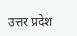उत्तर प्रदेश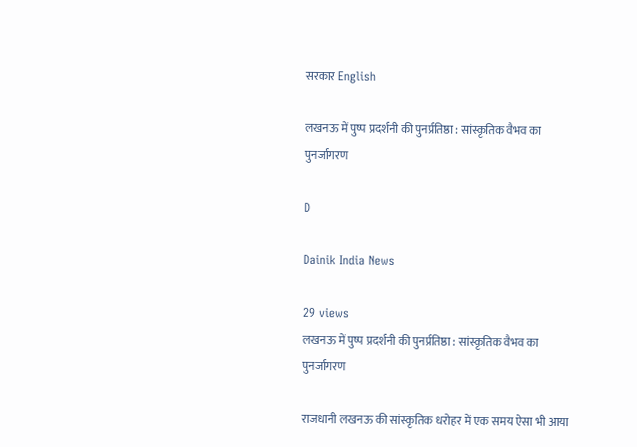सरकार English

लखनऊ में पुष्प प्रदर्शनी की पुनर्प्रतिष्ठा : सांस्कृतिक वैभव का पुनर्जागरण

D

Dainik India News

29 views
लखनऊ में पुष्प प्रदर्शनी की पुनर्प्रतिष्ठा : सांस्कृतिक वैभव का पुनर्जागरण

राजधानी लखनऊ की सांस्कृतिक धरोहर में एक समय ऐसा भी आया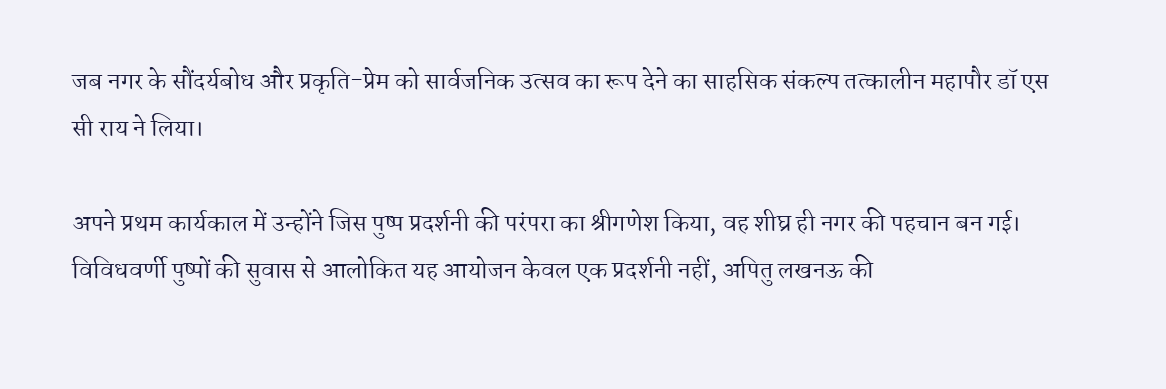जब नगर के सौंदर्यबोध और प्रकृति-प्रेम को सार्वजनिक उत्सव का रूप देने का साहसिक संकल्प तत्कालीन महापौर डॉ एस सी राय ने लिया।

अपने प्रथम कार्यकाल में उन्होंने जिस पुष्प प्रदर्शनी की परंपरा का श्रीगणेश किया, वह शीघ्र ही नगर की पहचान बन गई। विविधवर्णी पुष्पों की सुवास से आलोकित यह आयोजन केवल एक प्रदर्शनी नहीं, अपितु लखनऊ की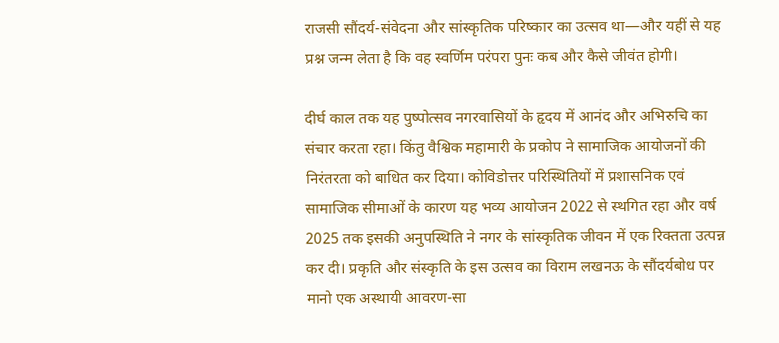राजसी सौंदर्य-संवेदना और सांस्कृतिक परिष्कार का उत्सव था—और यहीं से यह प्रश्न जन्म लेता है कि वह स्वर्णिम परंपरा पुनः कब और कैसे जीवंत होगी।

दीर्घ काल तक यह पुष्पोत्सव नगरवासियों के हृदय में आनंद और अभिरुचि का संचार करता रहा। किंतु वैश्विक महामारी के प्रकोप ने सामाजिक आयोजनों की निरंतरता को बाधित कर दिया। कोविडोत्तर परिस्थितियों में प्रशासनिक एवं सामाजिक सीमाओं के कारण यह भव्य आयोजन 2022 से स्थगित रहा और वर्ष 2025 तक इसकी अनुपस्थिति ने नगर के सांस्कृतिक जीवन में एक रिक्तता उत्पन्न कर दी। प्रकृति और संस्कृति के इस उत्सव का विराम लखनऊ के सौंदर्यबोध पर मानो एक अस्थायी आवरण-सा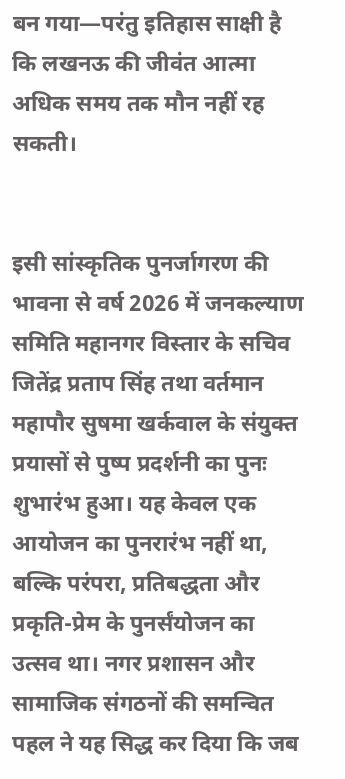बन गया—परंतु इतिहास साक्षी है कि लखनऊ की जीवंत आत्मा अधिक समय तक मौन नहीं रह सकती।


इसी सांस्कृतिक पुनर्जागरण की भावना से वर्ष 2026 में जनकल्याण समिति महानगर विस्तार के सचिव जितेंद्र प्रताप सिंह तथा वर्तमान महापौर सुषमा खर्कवाल के संयुक्त प्रयासों से पुष्प प्रदर्शनी का पुनः शुभारंभ हुआ। यह केवल एक आयोजन का पुनरारंभ नहीं था, बल्कि परंपरा, प्रतिबद्धता और प्रकृति-प्रेम के पुनर्संयोजन का उत्सव था। नगर प्रशासन और सामाजिक संगठनों की समन्वित पहल ने यह सिद्ध कर दिया कि जब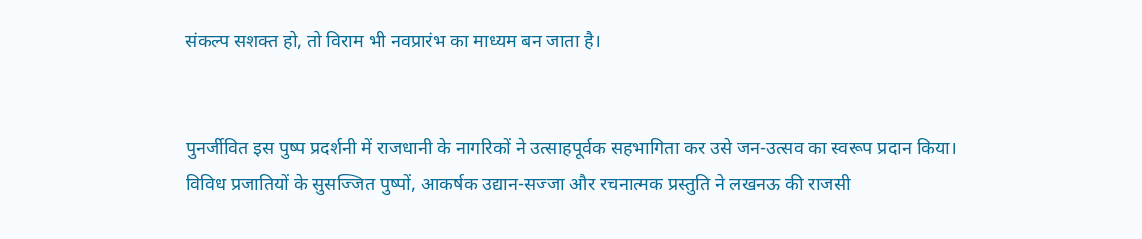संकल्प सशक्त हो, तो विराम भी नवप्रारंभ का माध्यम बन जाता है।


पुनर्जीवित इस पुष्प प्रदर्शनी में राजधानी के नागरिकों ने उत्साहपूर्वक सहभागिता कर उसे जन-उत्सव का स्वरूप प्रदान किया। विविध प्रजातियों के सुसज्जित पुष्पों, आकर्षक उद्यान-सज्जा और रचनात्मक प्रस्तुति ने लखनऊ की राजसी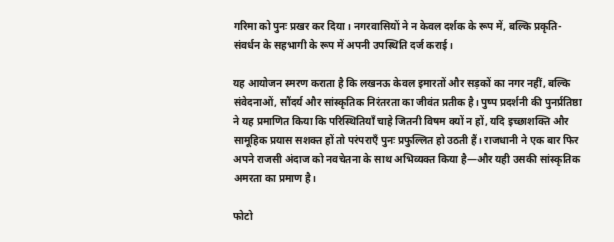गरिमा को पुनः प्रखर कर दिया। नगरवासियों ने न केवल दर्शक के रूप में, बल्कि प्रकृति-संवर्धन के सहभागी के रूप में अपनी उपस्थिति दर्ज कराई।

यह आयोजन स्मरण कराता है कि लखनऊ केवल इमारतों और सड़कों का नगर नहीं, बल्कि संवेदनाओं, सौंदर्य और सांस्कृतिक निरंतरता का जीवंत प्रतीक है। पुष्प प्रदर्शनी की पुनर्प्रतिष्ठा ने यह प्रमाणित किया कि परिस्थितियाँ चाहे जितनी विषम क्यों न हों, यदि इच्छाशक्ति और सामूहिक प्रयास सशक्त हों तो परंपराएँ पुनः प्रफुल्लित हो उठती हैं। राजधानी ने एक बार फिर अपने राजसी अंदाज को नवचेतना के साथ अभिव्यक्त किया है—और यही उसकी सांस्कृतिक अमरता का प्रमाण है।

फोटो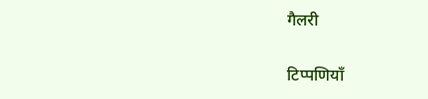गैलरी

टिप्पणियाँ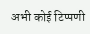अभी कोई टिप्पणी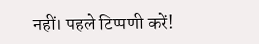नहीं। पहले टिप्पणी करें!